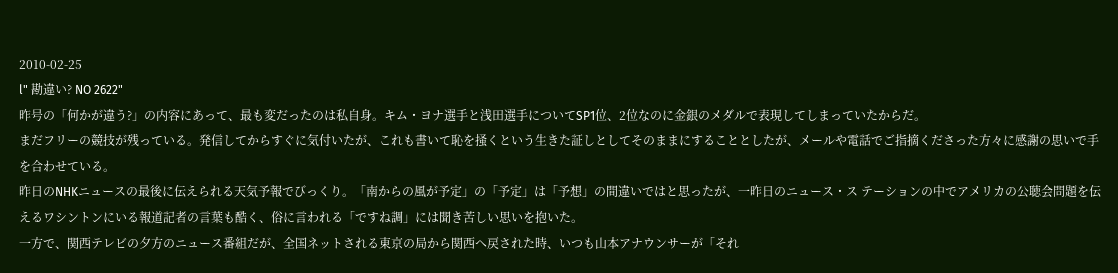2010-02-25
l" 勘違い? NO 2622"
昨号の「何かが違う?」の内容にあって、最も変だったのは私自身。キム・ヨナ選手と浅田選手についてSP1位、2位なのに金銀のメダルで表現してしまっていたからだ。
まだフリーの競技が残っている。発信してからすぐに気付いたが、これも書いて恥を掻くという生きた証しとしてそのままにすることとしたが、メールや電話でご指摘くださった方々に感謝の思いで手を合わせている。
昨日のNHKニュースの最後に伝えられる天気予報でびっくり。「南からの風が予定」の「予定」は「予想」の間違いではと思ったが、一昨日のニュース・ス テーションの中でアメリカの公聴会問題を伝えるワシントンにいる報道記者の言葉も酷く、俗に言われる「ですね調」には聞き苦しい思いを抱いた。
一方で、関西テレビの夕方のニュース番組だが、全国ネットされる東京の局から関西へ戻された時、いつも山本アナウンサーが「それ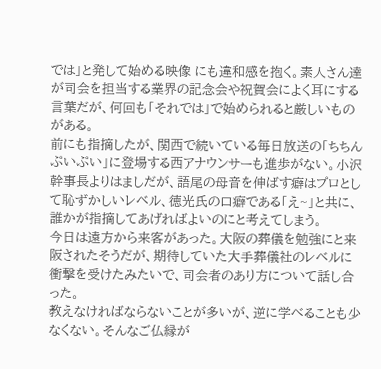では」と発して始める映像 にも違和感を抱く。素人さん達が司会を担当する業界の記念会や祝賀会によく耳にする言葉だが、何回も「それでは」で始められると厳しいものがある。
前にも指摘したが、関西で続いている毎日放送の「ちちんぷいぷい」に登場する西アナウンサーも進歩がない。小沢幹事長よりはましだが、語尾の母音を伸ばす癖はプロとして恥ずかしいレベル、徳光氏の口癖である「え~」と共に、誰かが指摘してあげればよいのにと考えてしまう。
今日は遠方から来客があった。大阪の葬儀を勉強にと来阪されたそうだが、期待していた大手葬儀社のレベルに衝撃を受けたみたいで、司会者のあり方について話し合った。
教えなければならないことが多いが、逆に学べることも少なくない。そんなご仏縁が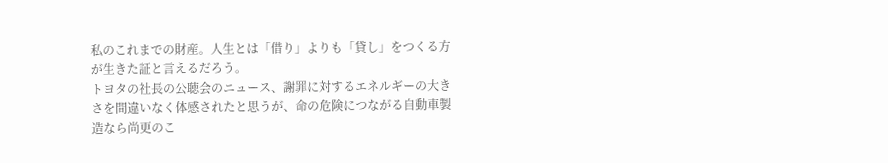私のこれまでの財産。人生とは「借り」よりも「貸し」をつくる方が生きた証と言えるだろう。
トヨタの社長の公聴会のニュース、謝罪に対するエネルギーの大きさを間違いなく体感されたと思うが、命の危険につながる自動車製造なら尚更のこ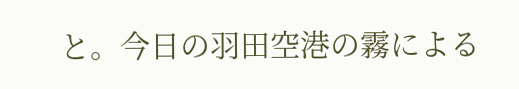と。今日の羽田空港の霧による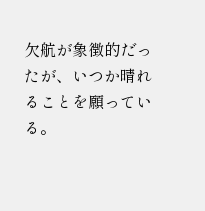欠航が象徴的だったが、いつか晴れることを願っている。